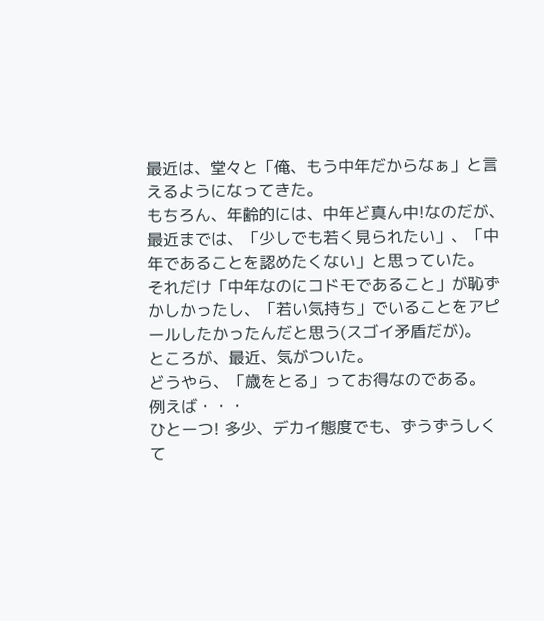最近は、堂々と「俺、もう中年だからなぁ」と言えるようになってきた。
もちろん、年齢的には、中年ど真ん中!なのだが、
最近までは、「少しでも若く見られたい」、「中年であることを認めたくない」と思っていた。
それだけ「中年なのにコドモであること」が恥ずかしかったし、「若い気持ち」でいることをアピールしたかったんだと思う(スゴイ矛盾だが)。
ところが、最近、気がついた。
どうやら、「歳をとる」ってお得なのである。
例えば・・・
ひとーつ! 多少、デカイ態度でも、ずうずうしくて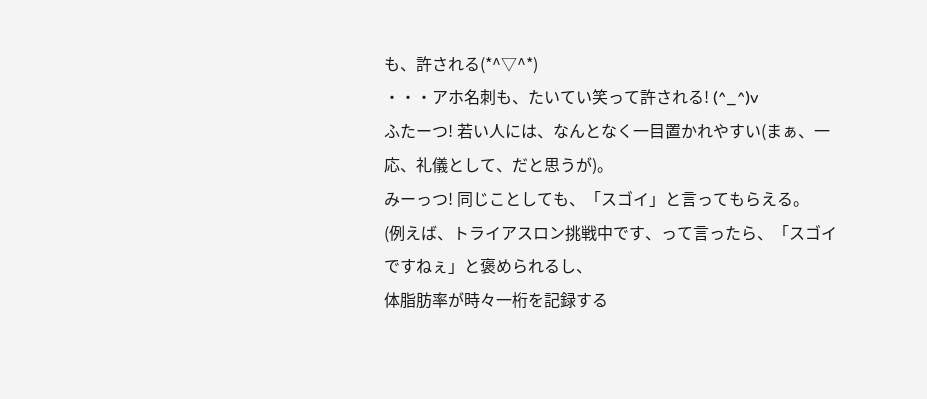も、許される(*^▽^*)
・・・アホ名刺も、たいてい笑って許される! (^_^)v
ふたーつ! 若い人には、なんとなく一目置かれやすい(まぁ、一応、礼儀として、だと思うが)。
みーっつ! 同じことしても、「スゴイ」と言ってもらえる。
(例えば、トライアスロン挑戦中です、って言ったら、「スゴイですねぇ」と褒められるし、
体脂肪率が時々一桁を記録する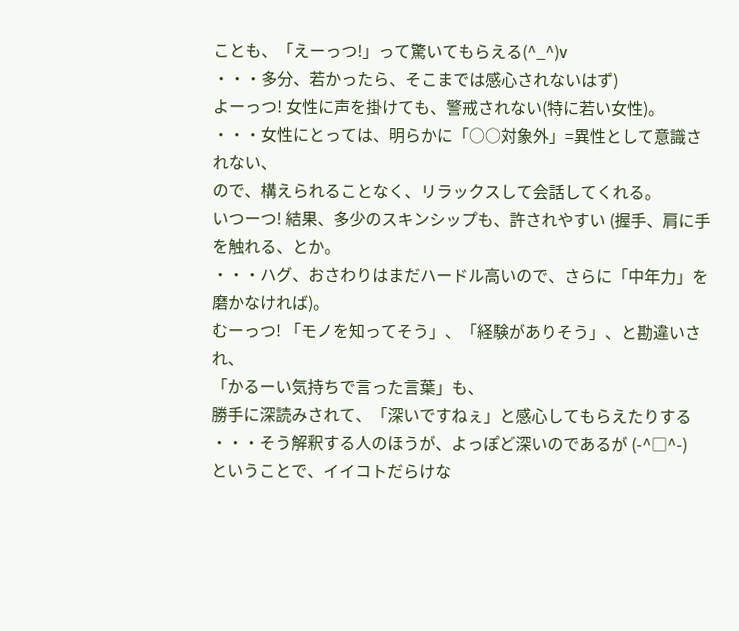ことも、「えーっつ!」って驚いてもらえる(^_^)v
・・・多分、若かったら、そこまでは感心されないはず)
よーっつ! 女性に声を掛けても、警戒されない(特に若い女性)。
・・・女性にとっては、明らかに「○○対象外」=異性として意識されない、
ので、構えられることなく、リラックスして会話してくれる。
いつーつ! 結果、多少のスキンシップも、許されやすい (握手、肩に手を触れる、とか。
・・・ハグ、おさわりはまだハードル高いので、さらに「中年力」を磨かなければ)。
むーっつ! 「モノを知ってそう」、「経験がありそう」、と勘違いされ、
「かるーい気持ちで言った言葉」も、
勝手に深読みされて、「深いですねぇ」と感心してもらえたりする
・・・そう解釈する人のほうが、よっぽど深いのであるが (-^□^-)
ということで、イイコトだらけな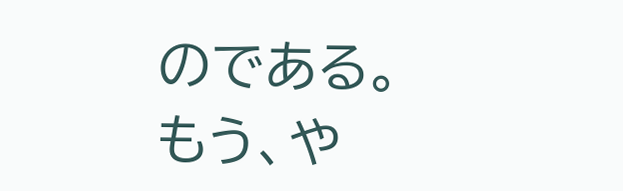のである。
もう、や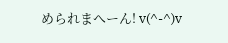められまへーん! v(^-^)v